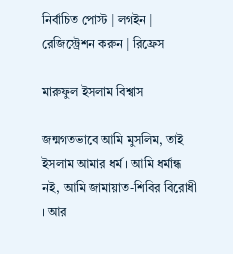নির্বাচিত পোস্ট | লগইন | রেজিস্ট্রেশন করুন | রিফ্রেস

মারুফুল ইসলাম বিশ্বাস

জন্মগতভাবে আমি মুসলিম, তাই ইসলাম আমার ধর্ম । আমি ধর্মান্ধ নই, আমি জামায়াত-শিবির বিরোধী । আর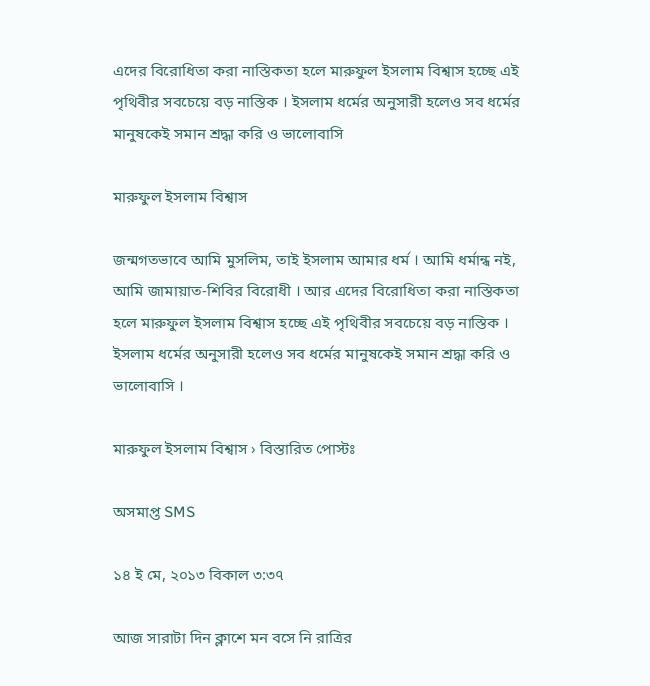এদের বিরোধিতা করা নাস্তিকতা হলে মারুফুল ইসলাম বিশ্বাস হচ্ছে এই পৃথিবীর সবচেয়ে বড় নাস্তিক । ইসলাম ধর্মের অনুসারী হলেও সব ধর্মের মানুষকেই সমান শ্রদ্ধা করি ও ভালোবাসি

মারুফুল ইসলাম বিশ্বাস

জন্মগতভাবে আমি মুসলিম, তাই ইসলাম আমার ধর্ম । আমি ধর্মান্ধ নই, আমি জামায়াত-শিবির বিরোধী । আর এদের বিরোধিতা করা নাস্তিকতা হলে মারুফুল ইসলাম বিশ্বাস হচ্ছে এই পৃথিবীর সবচেয়ে বড় নাস্তিক । ইসলাম ধর্মের অনুসারী হলেও সব ধর্মের মানুষকেই সমান শ্রদ্ধা করি ও ভালোবাসি ।

মারুফুল ইসলাম বিশ্বাস › বিস্তারিত পোস্টঃ

অসমাপ্ত SMS

১৪ ই মে, ২০১৩ বিকাল ৩:৩৭

আজ সারাটা দিন ক্লাশে মন বসে নি রাত্রির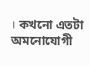। কখনো এতটা অমনোযোগী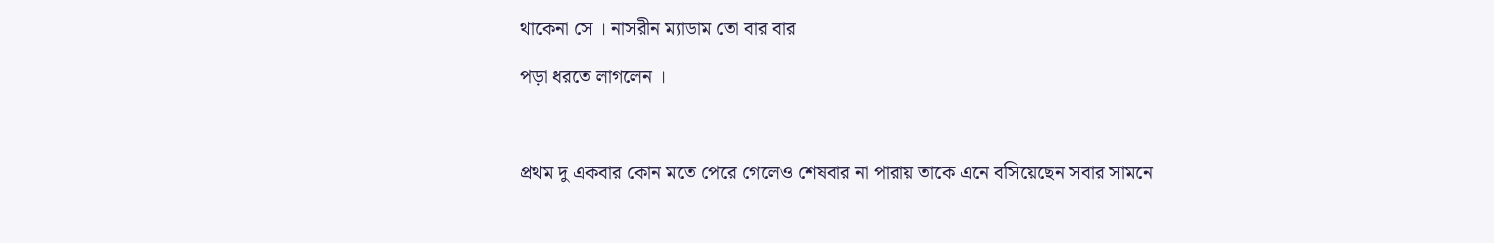থাকেনা সে । নাসরীন ম্যাডাম তো বার বার

পড়া ধরতে লাগলেন ।



প্রথম দু একবার কোন মতে পেরে গেলেও শেষবার না পারায় তাকে এনে বসিয়েছেন সবার সামনে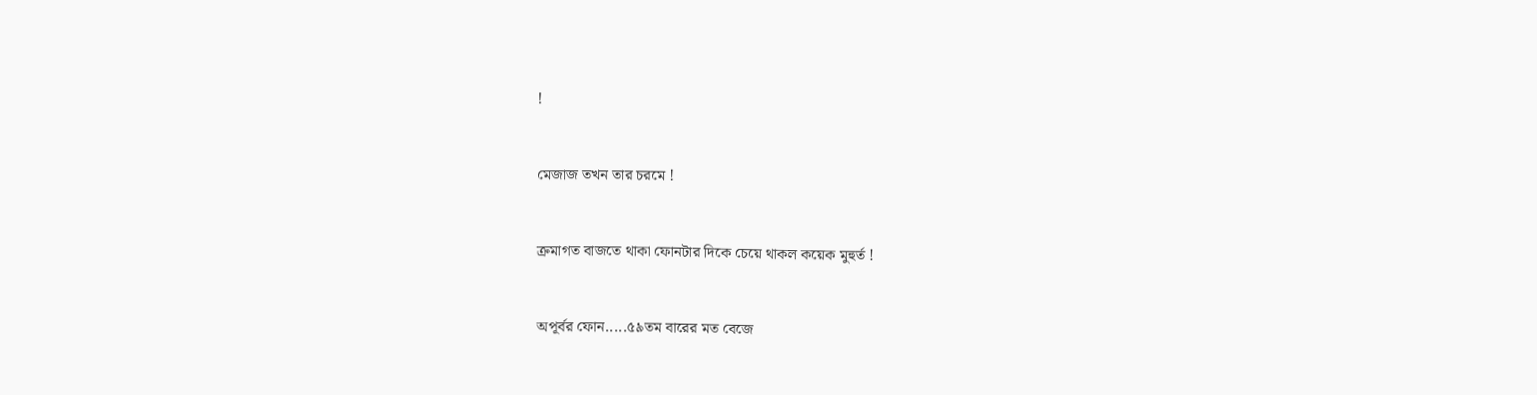!



মেজাজ তখন তার চরমে !



ক্রমাগত বাজতে থাকা ফোনটার দিকে চেয়ে থাকল কয়েক মুহুর্ত !



অপূর্বর ফোন.....৫৯তম বারের মত বেজে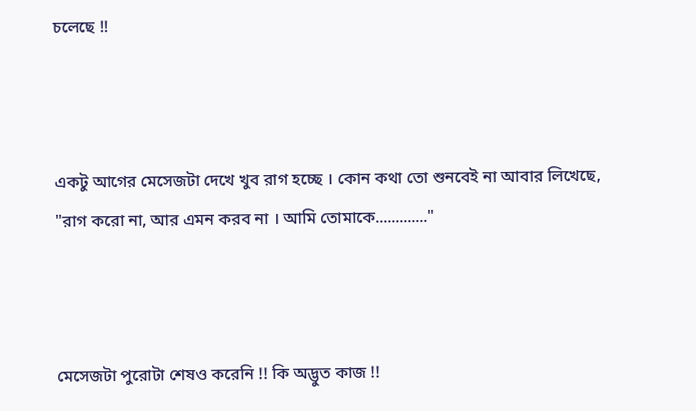চলেছে !!



একটু আগের মেসেজটা দেখে খুব রাগ হচ্ছে । কোন কথা তো শুনবেই না আবার লিখেছে, "রাগ করো না, আর এমন করব না । আমি তোমাকে............."



মেসেজটা পুরোটা শেষও করেনি !! কি অদ্ভুত কাজ !!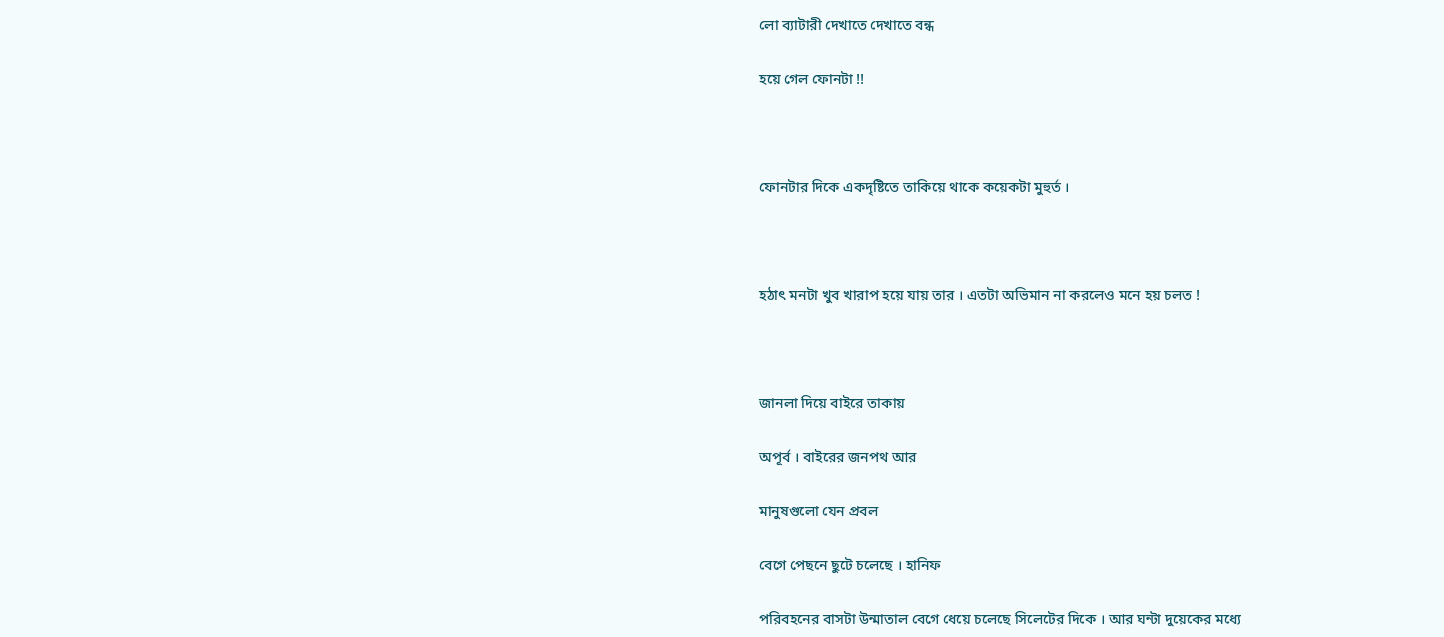লো ব্যাটারী দেখাতে দেখাতে বন্ধ

হয়ে গেল ফোনটা !!



ফোনটার দিকে একদৃষ্টিতে তাকিয়ে থাকে কয়েকটা মুহুর্ত ।



হঠাৎ মনটা খুব খারাপ হয়ে যায় তার । এতটা অভিমান না করলেও মনে হয় চলত !



জানলা দিয়ে বাইরে তাকায়

অপূর্ব । বাইরের জনপথ আর

মানুষগুলো যেন প্রবল

বেগে পেছনে ছুটে চলেছে । হানিফ

পরিবহনের বাসটা উন্মাতাল বেগে ধেয়ে চলেছে সিলেটের দিকে । আর ঘন্টা দুয়েকের মধ্যে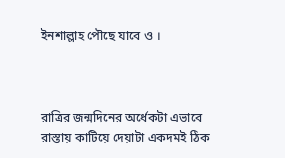ইনশাল্লাহ পৌছে যাবে ও ।



রাত্রির জন্মদিনের অর্ধেকটা এভাবে রাস্তায় কাটিয়ে দেয়াটা একদমই ঠিক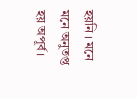হয়নি । মনে মনে অনুতপ্ত হয় অপূর্ব ।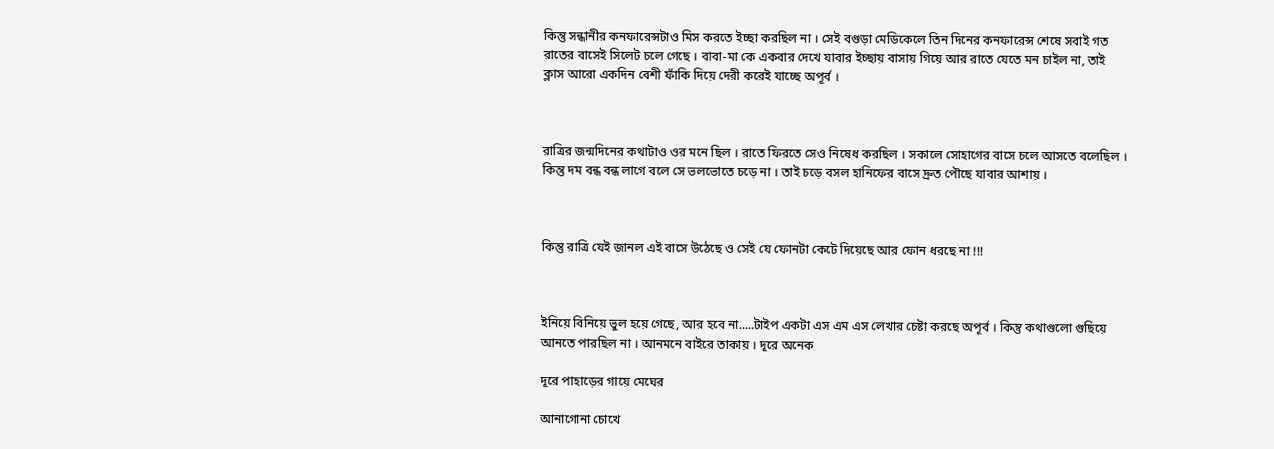কিন্তু সন্ধানীর কনফারেন্সটাও মিস করতে ইচ্ছা করছিল না । সেই বগুড়া মেডিকেলে তিন দিনের কনফারেন্স শেষে সবাই গত রাতের বাসেই সিলেট চলে গেছে । বাবা-মা কে একবার দেখে যাবার ইচ্ছায় বাসায় গিয়ে আর রাতে যেতে মন চাইল না, তাই ক্লাস আরো একদিন বেশী ফাঁকি দিয়ে দেরী করেই যাচ্ছে অপূর্ব ।



রাত্রির জন্মদিনের কথাটাও ওর মনে ছিল । রাতে ফিরতে সেও নিষেধ করছিল । সকালে সোহাগের বাসে চলে আসতে বলেছিল । কিন্তু দম বন্ধ বন্ধ লাগে বলে সে ভলভোতে চড়ে না । তাই চড়ে বসল হানিফের বাসে দ্রুত পৌছে যাবার আশায় ।



কিন্তু রাত্রি যেই জানল এই বাসে উঠেছে ও সেই যে ফোনটা কেটে দিয়েছে আর ফোন ধরছে না !!!



ইনিয়ে বিনিয়ে ভুল হয়ে গেছে, আর হবে না.....টাইপ একটা এস এম এস লেখার চেষ্টা করছে অপূর্ব । কিন্তু কথাগুলো গুছিয়ে আনতে পারছিল না । আনমনে বাইরে তাকায় । দূরে অনেক

দূরে পাহাড়ের গায়ে মেঘের

আনাগোনা চোখে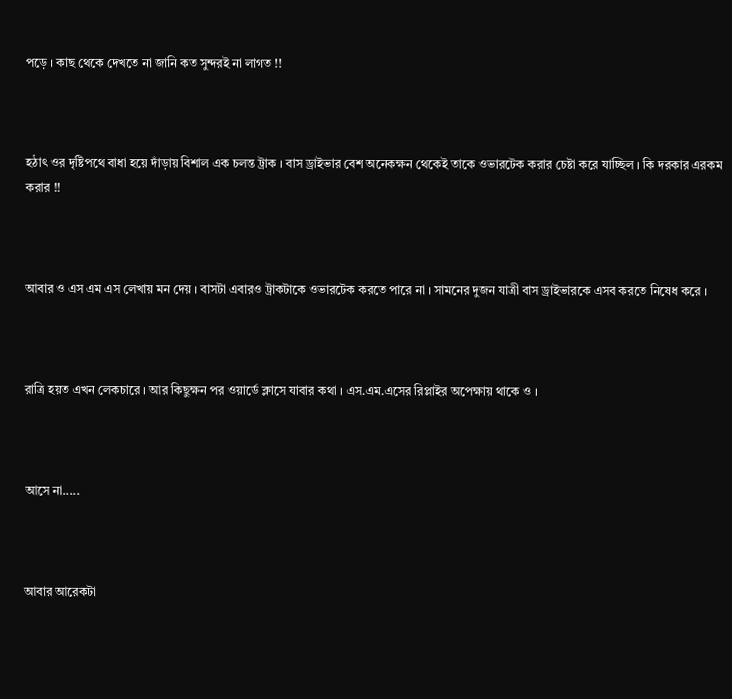পড়ে । কাছ থেকে দেখতে না জানি কত সুন্দরই না লাগত !!



হঠাৎ ওর দৃষ্টিপথে বাধা হয়ে দাঁড়ায় বিশাল এক চলন্ত ট্রাক । বাস ড্রাইভার বেশ অনেকক্ষন থেকেই তাকে ওভারটেক করার চেষ্টা করে যাচ্ছিল । কি দরকার এরকম করার !!



আবার ও এস এম এস লেখায় মন দেয় । বাসটা এবারও ট্রাকটাকে ওভারটেক করতে পারে না । সামনের দুজন যাত্রী বাস ড্রাইভারকে এসব করতে নিষেধ করে ।



রাত্রি হয়ত এখন লেকচারে । আর কিছুক্ষন পর ওয়ার্ডে ক্লাসে যাবার কথা । এস.এম.এসের রিপ্লাইর অপেক্ষায় থাকে ও ।



আসে না.....



আবার আরেকটা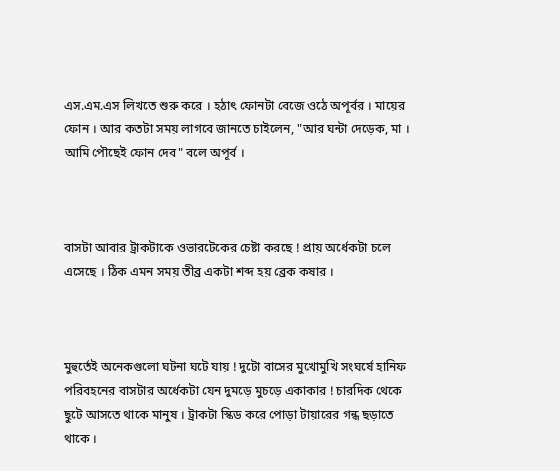এস.এম.এস লিখতে শুরু করে । হঠাৎ ফোনটা বেজে ওঠে অপূর্বর । মায়ের ফোন । আর কতটা সময় লাগবে জানতে চাইলেন, "আর ঘন্টা দেড়েক, মা । আমি পৌছেই ফোন দেব" বলে অপূর্ব ।



বাসটা আবার ট্রাকটাকে ওভারটেকের চেষ্টা করছে ! প্রায় অর্ধেকটা চলে এসেছে । ঠিক এমন সময় তীব্র একটা শব্দ হয় ব্রেক কষার ।



মুহুর্তেই অনেকগুলো ঘটনা ঘটে যায় ! দুটো বাসের মুখোমুখি সংঘর্ষে হানিফ পরিবহনের বাসটার অর্ধেকটা যেন দুমড়ে মুচড়ে একাকার ! চারদিক থেকে ছুটে আসতে থাকে মানুষ । ট্রাকটা স্কিড করে পোড়া টায়ারের গন্ধ ছড়াতে থাকে ।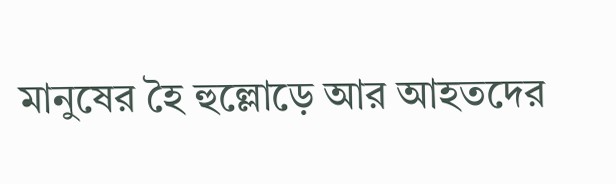মানুষের হৈ হুল্লোড়ে আর আহতদের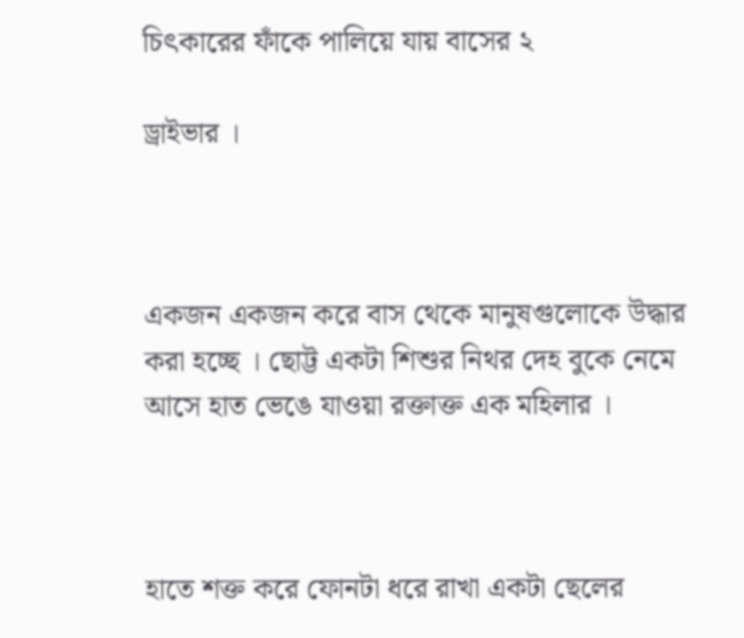চিৎকারের ফাঁকে পালিয়ে যায় বাসের ২

ড্রাইভার ।



একজন একজন করে বাস থেকে মানুষগুলোকে উদ্ধার করা হচ্ছে । ছোট্ট একটা শিশুর নিথর দেহ বুকে নেমে আসে হাত ভেঙে যাওয়া রক্তাক্ত এক মহিলার ।



হাতে শক্ত করে ফোনটা ধরে রাখা একটা ছেলের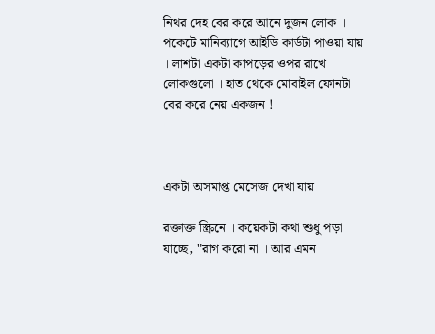নিথর দেহ বের করে আনে দুজন লোক । পকেটে মানিব্যাগে আইডি কার্ডটা পাওয়া যায় । লাশটা একটা কাপড়ের ওপর রাখে লোকগুলো । হাত থেকে মোবাইল ফোনটা বের করে নেয় একজন !



একটা অসমাপ্ত মেসেজ দেখা যায়

রক্তাক্ত স্ক্রিনে । কয়েকটা কথা শুধু পড়া যাচ্ছে, "রাগ করো না । আর এমন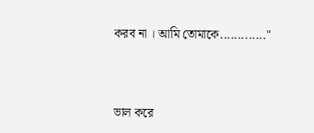করব না । আমি তোমাকে............."



ভাল করে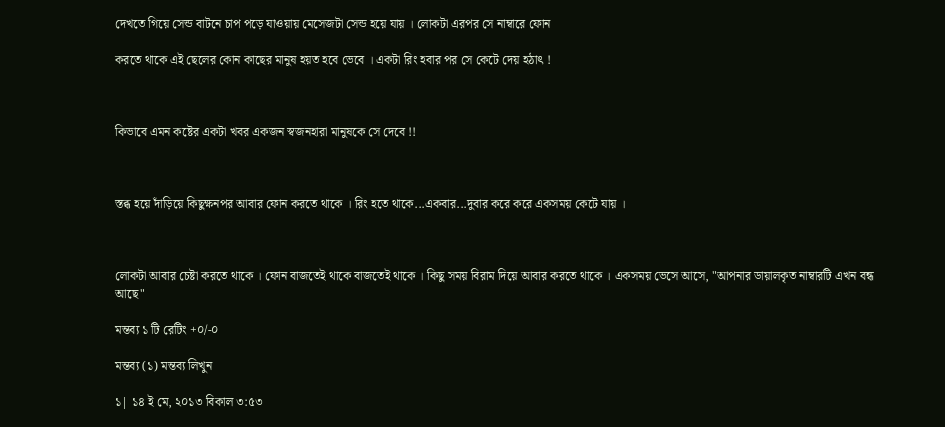দেখতে গিয়ে সেন্ড বাটনে চাপ পড়ে যাওয়ায় মেসেজটা সেন্ড হয়ে যায় । লোকটা এরপর সে নাম্বারে ফোন

করতে থাকে এই ছেলের কোন কাছের মানুষ হয়ত হবে ভেবে । একটা রিং হবার পর সে কেটে দেয় হঠাৎ !



কিভাবে এমন কষ্টের একটা খবর একজন স্বজনহারা মানুষকে সে দেবে !!



স্তব্ধ হয়ে দাঁড়িয়ে কিছুক্ষনপর আবার ফোন করতে থাকে । রিং হতে থাকে...একবার...দুবার করে করে একসময় কেটে যায় ।



লোকটা আবার চেষ্টা করতে থাকে । ফোন বাজতেই থাকে বাজতেই থাকে । কিছু সময় বিরাম দিয়ে আবার করতে থাকে । একসময় ভেসে আসে, "আপনার ডায়ালকৃত নাম্বারটি এখন বন্ধ আছে"

মন্তব্য ১ টি রেটিং +০/-০

মন্তব্য (১) মন্তব্য লিখুন

১| ১৪ ই মে, ২০১৩ বিকাল ৩:৫৩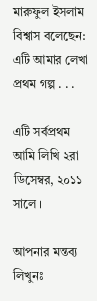মারুফুল ইসলাম বিশ্বাস বলেছেন: এটি আমার লেখা প্রথম গল্প . . .

এটি সর্বপ্রথম আমি লিখি ২রা ডিসেম্বর, ২০১১ সালে ।

আপনার মন্তব্য লিখুনঃ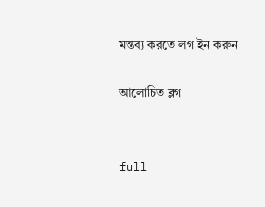মন্তব্য করতে লগ ইন করুন

আলোচিত ব্লগ


full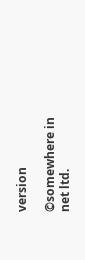version

©somewhere in net ltd.